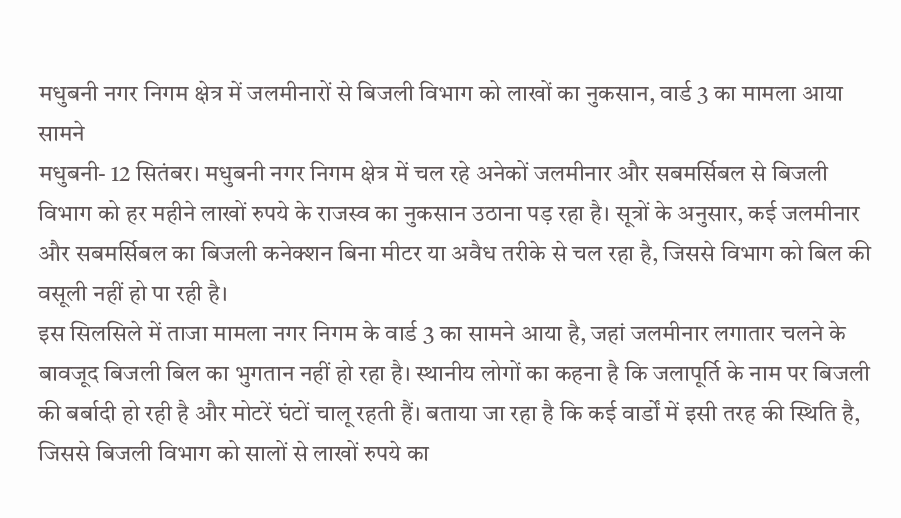मधुबनी नगर निगम क्षेत्र में जलमीनारों से बिजली विभाग को लाखों का नुकसान, वार्ड 3 का मामला आया सामने
मधुबनी- 12 सितंबर। मधुबनी नगर निगम क्षेत्र में चल रहे अनेकों जलमीनार और सबमर्सिबल से बिजली विभाग को हर महीने लाखों रुपये के राजस्व का नुकसान उठाना पड़ रहा है। सूत्रों के अनुसार, कई जलमीनार और सबमर्सिबल का बिजली कनेक्शन बिना मीटर या अवैध तरीके से चल रहा है, जिससे विभाग को बिल की वसूली नहीं हो पा रही है।
इस सिलसिले में ताजा मामला नगर निगम के वार्ड 3 का सामने आया है, जहां जलमीनार लगातार चलने के बावजूद बिजली बिल का भुगतान नहीं हो रहा है। स्थानीय लोगों का कहना है कि जलापूर्ति के नाम पर बिजली की बर्बादी हो रही है और मोटरें घंटों चालू रहती हैं। बताया जा रहा है कि कई वार्डों में इसी तरह की स्थिति है, जिससे बिजली विभाग को सालों से लाखों रुपये का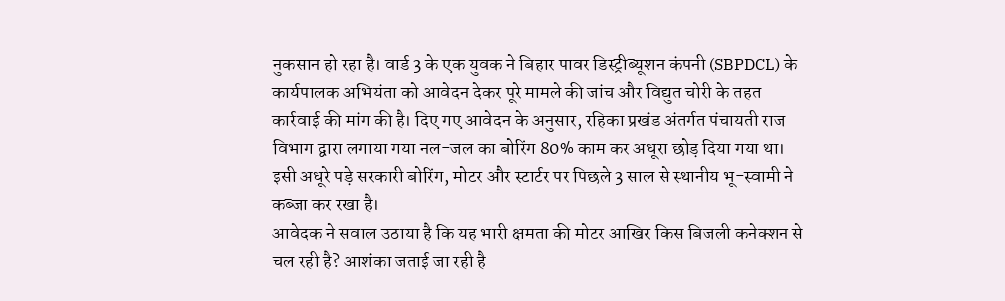नुकसान हो रहा है। वार्ड 3 के एक युवक ने बिहार पावर डिस्ट्रीब्यूशन कंपनी (SBPDCL) के कार्यपालक अभियंता को आवेदन देकर पूरे मामले की जांच और विद्युत चोरी के तहत कार्रवाई की मांग की है। दिए गए आवेदन के अनुसार, रहिका प्रखंड अंतर्गत पंचायती राज विभाग द्वारा लगाया गया नल-जल का बोरिंग 80% काम कर अधूरा छोड़ दिया गया था। इसी अधूरे पड़े सरकारी बोरिंग, मोटर और स्टार्टर पर पिछले 3 साल से स्थानीय भू-स्वामी ने कब्जा कर रखा है।
आवेदक ने सवाल उठाया है कि यह भारी क्षमता की मोटर आखिर किस बिजली कनेक्शन से चल रही है? आशंका जताई जा रही है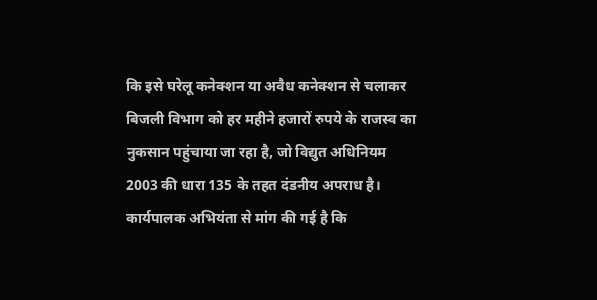कि इसे घरेलू कनेक्शन या अवैध कनेक्शन से चलाकर बिजली विभाग को हर महीने हजारों रुपये के राजस्व का नुकसान पहुंचाया जा रहा है, जो विद्युत अधिनियम 2003 की धारा 135 के तहत दंडनीय अपराध है।
कार्यपालक अभियंता से मांग की गई है कि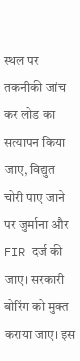स्थल पर तकनीकी जांच कर लोड का सत्यापन किया जाए, विद्युत चोरी पाए जाने पर जुर्माना और FIR दर्ज की जाए। सरकारी बोरिंग को मुक्त कराया जाए। इस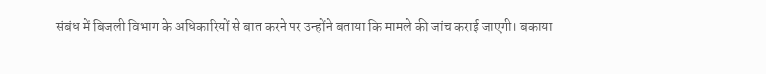संबंध में बिजली विभाग के अधिकारियों से बात करने पर उन्होंने बताया कि मामले की जांच कराई जाएगी। बकाया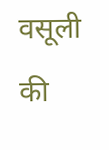वसूली की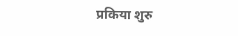प्रकिया शुरु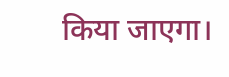किया जाएगा।